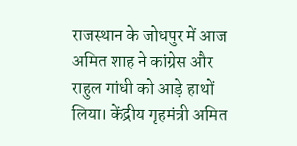राजस्थान के जोधपुर में आज अमित शाह ने कांग्रेस और राहुल गांधी को आड़े हाथों लिया। केंद्रीय गृहमंत्री अमित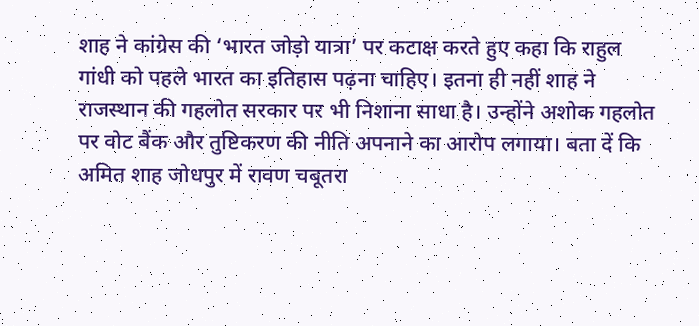शाह ने कांग्रेस की ‘भारत जोड़ो यात्रा’ पर कटाक्ष करते हुए कहा कि राहुल गांधी को पहले भारत का इतिहास पढ़ना चाहिए। इतना ही नहीं शाह ने राजस्थान की गहलोत सरकार पर भी निशाना साधा है। उन्होंने अशोक गहलोत पर वोट बैंक और तुष्टिकरण की नीति अपनाने का आरोप लगाया। बता दें कि अमित शाह जोधपुर में रावण चबूतरा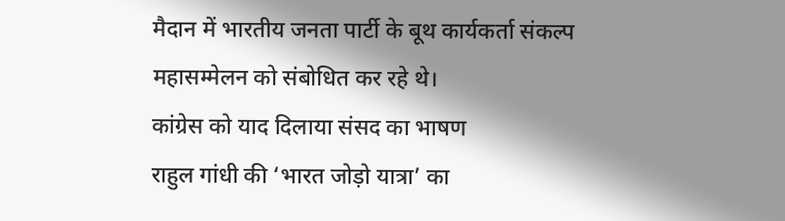मैदान में भारतीय जनता पार्टी के बूथ कार्यकर्ता संकल्प महासम्मेलन को संबोधित कर रहे थे।
कांग्रेस को याद दिलाया संसद का भाषण
राहुल गांधी की ‘भारत जोड़ो यात्रा’ का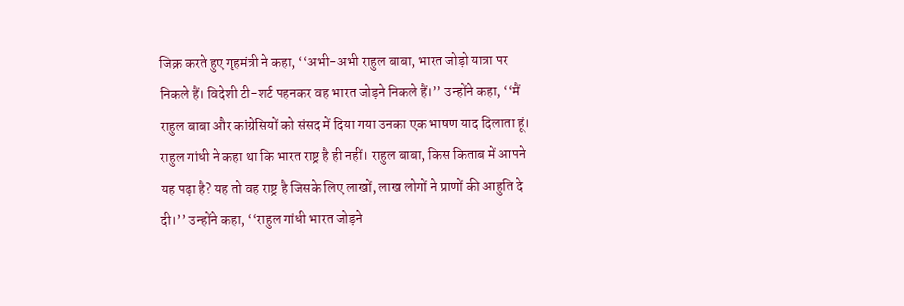जिक्र करते हुए गृहमंत्री ने कहा, ‘‘अभी-अभी राहुल बाबा, भारत जोड़ो यात्रा पर निकले हैं। विदेशी टी-शर्ट पहनकर वह भारत जोड़ने निकले हैं।’’ उन्होंने कहा, ‘‘मैं राहुल बाबा और कांग्रेसियों को संसद में दिया गया उनका एक भाषण याद दिलाता हूं। राहुल गांधी ने कहा था कि भारत राष्ट्र है ही नहीं। राहुल बाबा, किस किताब में आपने यह पढ़ा है? यह तो वह राष्ट्र है जिसके लिए लाखों, लाख लोगों ने प्राणों की आहुति दे दी।’’ उन्होंने कहा, ‘‘राहुल गांधी भारत जोड़ने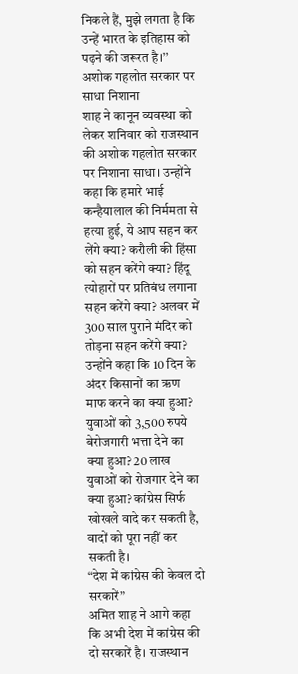निकले हैं, मुझे लगता है कि उन्हें भारत के इतिहास को पढ़ने की जरूरत है।’’
अशोक गहलोत सरकार पर साधा निशाना
शाह ने कानून व्यवस्था को लेकर शनिवार को राजस्थान की अशोक गहलोत सरकार पर निशाना साधा। उन्होंने कहा कि हमारे भाई कन्हैयालाल की निर्ममता से हत्या हुई, ये आप सहन कर लेंगे क्या? करौली की हिंसा को सहन करेंगे क्या? हिंदू त्योहारों पर प्रतिबंध लगाना सहन करेंगे क्या? अलवर में 300 साल पुराने मंदिर को तोड़ना सहन करेंगे क्या? उन्होंने कहा कि 10 दिन के अंदर किसानों का ऋण माफ करने का क्या हुआ? युवाओं को 3,500 रुपये बेरोजगारी भत्ता देने का क्या हुआ? 20 लाख युवाओं को रोजगार देने का क्या हुआ? कांग्रेस सिर्फ खोखले वादे कर सकती है, वादों को पूरा नहीं कर सकती है।
“देश में कांग्रेस की केवल दो सरकारें”
अमित शाह ने आगे कहा कि अभी देश में कांग्रेस की दो सरकारें है। राजस्थान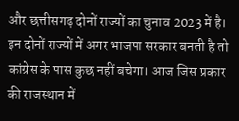और छत्तीसगढ़ दोनों राज्यों का चुनाव 2023 में है। इन दोनों राज्यों में अगर भाजपा सरकार बनती है तो कांग्रेस के पास कुछ नहीं बचेगा। आज जिस प्रकार की राजस्थान में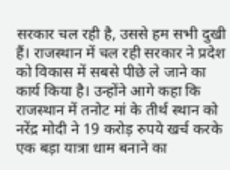सरकार चल रही है, उससे हम सभी दुखी हैं। राजस्थान में चल रही सरकार ने प्रदेश को विकास में सबसे पीछे ले जाने का कार्य किया है। उन्होंने आगे कहा कि राजस्थान में तनोट मां के तीर्थ स्थान को नरेंद्र मोदी ने 19 करोड़ रुपये खर्च करके एक बड़ा यात्रा धाम बनाने का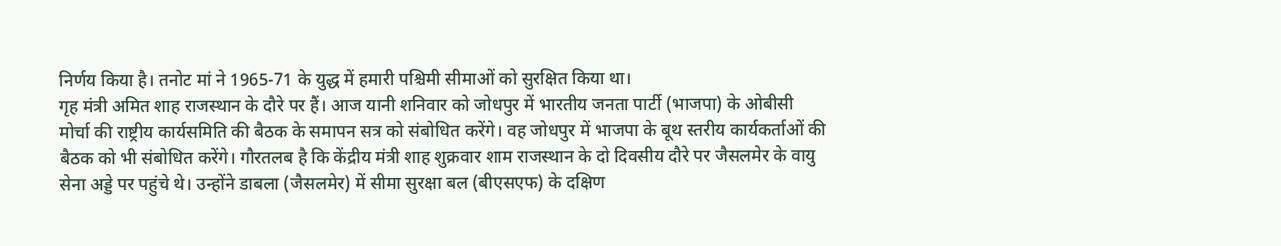निर्णय किया है। तनोट मां ने 1965-71 के युद्ध में हमारी पश्चिमी सीमाओं को सुरक्षित किया था।
गृह मंत्री अमित शाह राजस्थान के दौरे पर हैं। आज यानी शनिवार को जोधपुर में भारतीय जनता पार्टी (भाजपा) के ओबीसी मोर्चा की राष्ट्रीय कार्यसमिति की बैठक के समापन सत्र को संबोधित करेंगे। वह जोधपुर में भाजपा के बूथ स्तरीय कार्यकर्ताओं की बैठक को भी संबोधित करेंगे। गौरतलब है कि केंद्रीय मंत्री शाह शुक्रवार शाम राजस्थान के दो दिवसीय दौरे पर जैसलमेर के वायु सेना अड्डे पर पहुंचे थे। उन्होंने डाबला (जैसलमेर) में सीमा सुरक्षा बल (बीएसएफ) के दक्षिण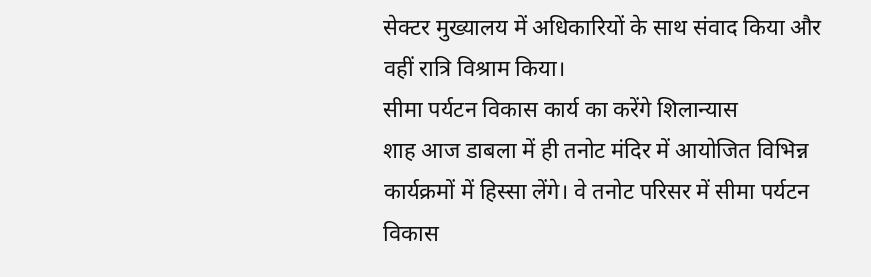सेक्टर मुख्यालय में अधिकारियों के साथ संवाद किया और वहीं रात्रि विश्राम किया।
सीमा पर्यटन विकास कार्य का करेंगे शिलान्यास
शाह आज डाबला में ही तनोट मंदिर में आयोजित विभिन्न कार्यक्रमों में हिस्सा लेंगे। वे तनोट परिसर में सीमा पर्यटन विकास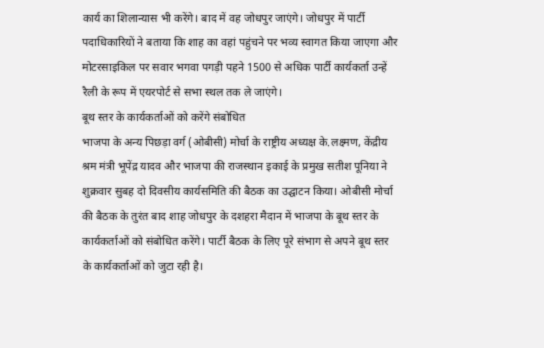कार्य का शिलान्यास भी करेंगे। बाद में वह जोधपुर जाएंगे। जोधपुर में पार्टी पदाधिकारियों ने बताया कि शाह का वहां पहुंचने पर भव्य स्वागत किया जाएगा और मोटरसाइकिल पर सवार भगवा पगड़ी पहने 1500 से अधिक पार्टी कार्यकर्ता उन्हें रैली के रूप में एयरपोर्ट से सभा स्थल तक ले जाएंगे।
बूथ स्तर के कार्यकर्ताओं को करेंगे संबोधित
भाजपा के अन्य पिछड़ा वर्ग (ओबीसी) मोर्चा के राष्ट्रीय अध्यक्ष के.लक्ष्मण, केंद्रीय श्रम मंत्री भूपेंद्र यादव और भाजपा की राजस्थान इकाई के प्रमुख सतीश पूनिया ने शुक्रवार सुबह दो दिवसीय कार्यसमिति की बैठक का उद्घाटन किया। ओबीसी मोर्चा की बैठक के तुरंत बाद शाह जोधपुर के दशहरा मैदान में भाजपा के बूथ स्तर के कार्यकर्ताओं को संबोधित करेंगे। पार्टी बैठक के लिए पूरे संभाग से अपने बूथ स्तर के कार्यकर्ताओं को जुटा रही है।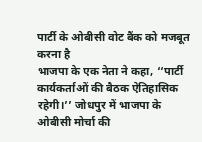पार्टी के ओबीसी वोट बैंक को मजबूत करना है
भाजपा के एक नेता ने कहा, ‘‘पार्टी कार्यकर्ताओं की बैठक ऐतिहासिक रहेगी।’’ जोधपुर में भाजपा के ओबीसी मोर्चा की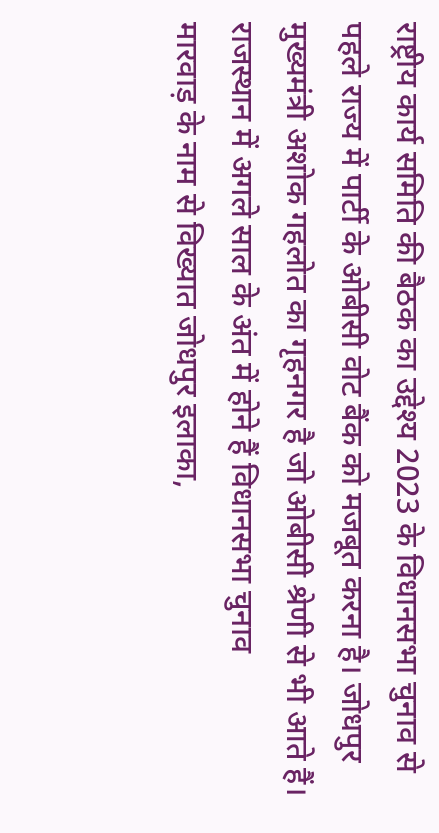राष्ट्रीय कार्य समिति की बैठक का उद्देश्य 2023 के विधानसभा चुनाव से पहले राज्य में पार्टी के ओबीसी वोट बैंक को मजबूत करना है। जोधपुर मुख्यमंत्री अशोक गहलोत का गृहनगर है जो ओबीसी श्रेणी से भी आते हैं।
राजस्थान में अगले साल के अंत में होने हैं विधानसभा चुनाव
मारवाड़ के नाम से विख्यात जोधपुर इलाका,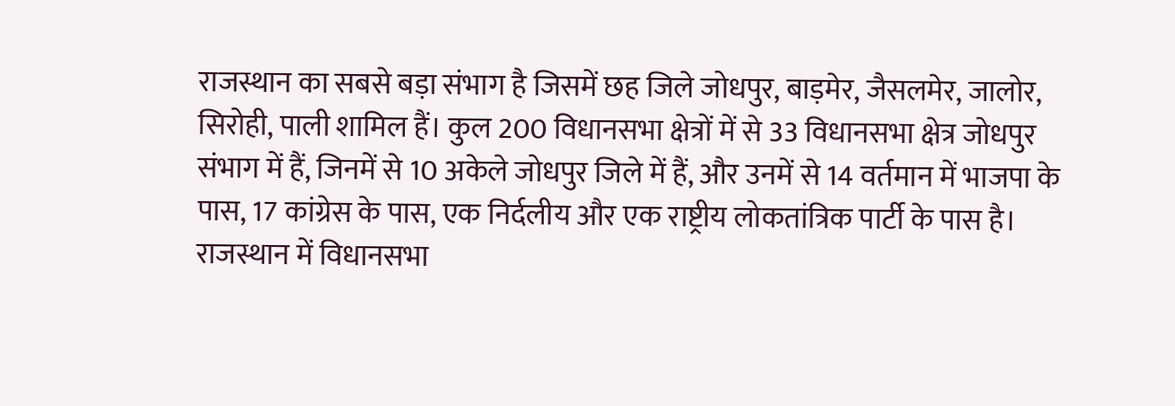राजस्थान का सबसे बड़ा संभाग है जिसमें छह जिले जोधपुर, बाड़मेर, जैसलमेर, जालोर, सिरोही, पाली शामिल हैं। कुल 200 विधानसभा क्षेत्रों में से 33 विधानसभा क्षेत्र जोधपुर संभाग में हैं, जिनमें से 10 अकेले जोधपुर जिले में हैं, और उनमें से 14 वर्तमान में भाजपा के पास, 17 कांग्रेस के पास, एक निर्दलीय और एक राष्ट्रीय लोकतांत्रिक पार्टी के पास है। राजस्थान में विधानसभा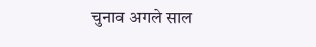चुनाव अगले साल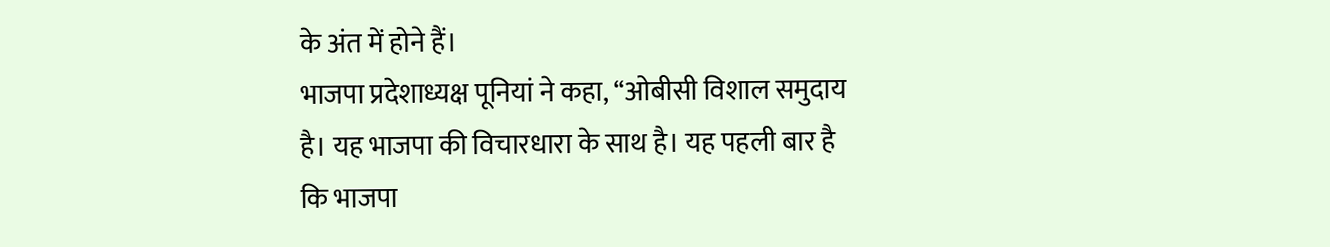के अंत में होने हैं।
भाजपा प्रदेशाध्यक्ष पूनियां ने कहा, ‘‘ओबीसी विशाल समुदाय है। यह भाजपा की विचारधारा के साथ है। यह पहली बार है कि भाजपा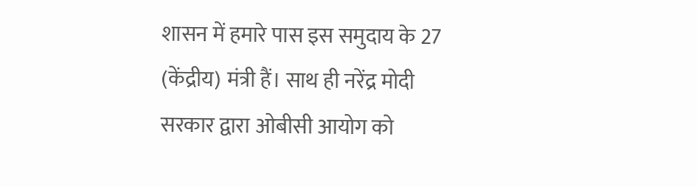शासन में हमारे पास इस समुदाय के 27 (केंद्रीय) मंत्री हैं। साथ ही नरेंद्र मोदी सरकार द्वारा ओबीसी आयोग को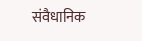संवैधानिक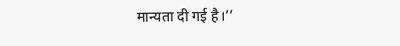मान्यता दी गई है।’’